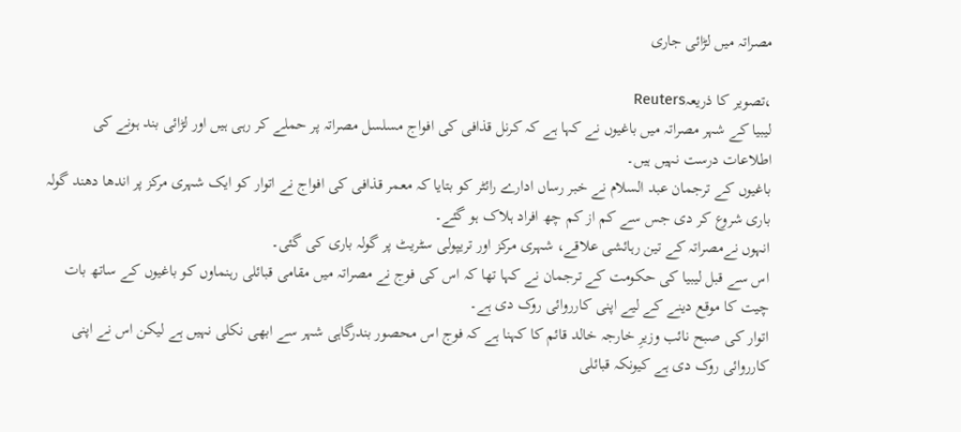مصراتہ میں لڑائی جاری

،تصویر کا ذریعہReuters
لیبیا کے شہر مصراتہ میں باغیوں نے کہا ہے کہ کرنل قذافی کی افواج مسلسل مصراتہ پر حملے کر رہی ہیں اور لڑائی بند ہونے کی اطلاعات درست نہیں ہیں۔
باغیوں کے ترجمان عبد السلام نے خبر رساں ادارے رائٹر کو بتایا کہ معمر قذافی کی افواج نے اتوار کو ایک شہری مرکز پر اندھا دھند گولہ باری شروع کر دی جس سے کم از کم چھ افراد ہلاک ہو گئے۔
انہوں نےمصراتہ کے تین رہائشی علاقے، شہری مرکز اور تریپولی سٹریٹ پر گولہ باری کی گئی۔
اس سے قبل لیبیا کی حکومت کے ترجمان نے کہا تھا کہ اس کی فوج نے مصراتہ میں مقامی قبائلی رہنماوں کو باغیوں کے ساتھ بات چیت کا موقع دینے کے لیے اپنی کارروائی روک دی ہے۔
اتوار کی صبح نائب وزیرِ خارجہ خالد قائم کا کہنا ہے کہ فوج اس محصور بندرگاہی شہر سے ابھی نکلی نہیں ہے لیکن اس نے اپنی کارروائی روک دی ہے کیونکہ قبائلی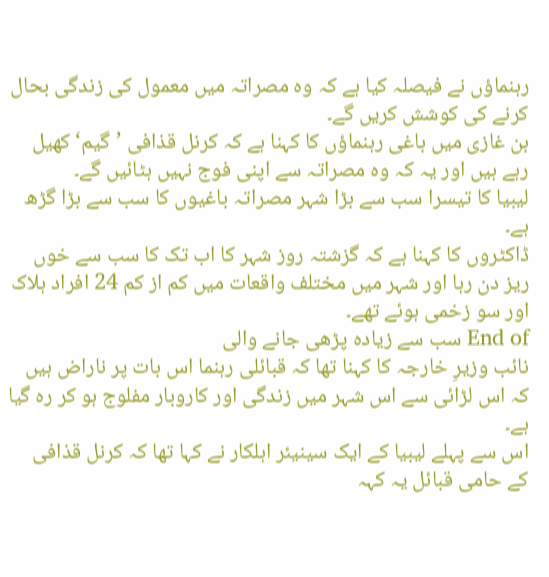رہنماؤں نے فیصلہ کیا ہے کہ وہ مصراتہ میں معمول کی زندگی بحال کرنے کی کوشش کریں گے۔
بن غازی میں باغی رہنماؤں کا کہنا ہے کہ کرنل قذافی ’گیم‘ کھیل رہے ہیں اور یہ کہ وہ مصراتہ سے اپنی فوج نہیں ہٹائیں گے۔
لیبیا کا تیسرا سب سے بڑا شہر مصراتہ باغیوں کا سب سے بڑا گڑھ ہے۔
ڈاکٹروں کا کہنا ہے کہ گزشتہ روز شہر کا اب تک کا سب سے خوں ریز دن رہا اور شہر میں مختلف واقعات میں کم از کم 24 افراد ہلاک اور سو زخمی ہوئے تھے۔
End of سب سے زیادہ پڑھی جانے والی
نائب وزیرِ خارجہ کا کہنا تھا کہ قبائلی رہنما اس بات پر ناراض ہیں کہ اس لڑائی سے اس شہر میں زندگی اور کاروبار مفلوج ہو کر رہ گیا ہے۔
اس سے پہلے لیبیا کے ایک سینیئر اہلکار نے کہا تھا کہ کرنل قذافی کے حامی قبائل یہ کہہ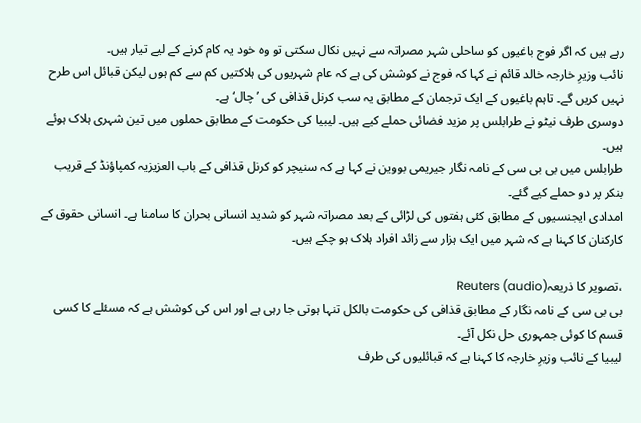رہے ہیں کہ اگر فوج باغیوں کو ساحلی شہر مصراتہ سے نہیں نکال سکتی تو وہ خود یہ کام کرنے کے لیے تیار ہیں۔
نائب وزیرِ خارجہ خالد قائم نے کہا کہ فوج نے کوشش کی ہے کہ عام شہریوں کی ہلاکتیں کم سے کم ہوں لیکن قبائل اس طرح نہیں کریں گے۔ تاہم باغیوں کے ایک ترجمان کے مطابق یہ سب کرنل قذافی کی ’چال‘ ہے۔
دوسری طرف نیٹو نے طرابلس پر مزید فضائی حملے کیے ہیں۔ لیبیا کی حکومت کے مطابق حملوں میں تین شہری ہلاک ہوئے ہیں۔
طرابلس میں بی بی سی کے نامہ نگار جیریمی بووین نے کہا ہے کہ سنیچر کو کرنل قذافی کے باب العزیزیہ کمپاؤنڈ کے قریب بنکر پر دو حملے کیے گئے۔
امدادی ایجنسیوں کے مطابق کئی ہفتوں کی لڑائی کے بعد مصراتہ شہر کو شدید انسانی بحران کا سامنا ہے۔ انسانی حقوق کے کارکنان کا کہنا ہے کہ شہر میں ایک ہزار سے زائد افراد ہلاک ہو چکے ہیں۔

،تصویر کا ذریعہReuters (audio)
بی بی سی کے نامہ نگار کے مطابق قذافی کی حکومت بالکل تنہا ہوتی جا رہی ہے اور اس کی کوشش ہے کہ مسئلے کا کسی قسم کا کوئی جمہوری حل نکل آئے۔
لیبیا کے نائب وزیرِ خارجہ کا کہنا ہے کہ قبائلیوں کی طرف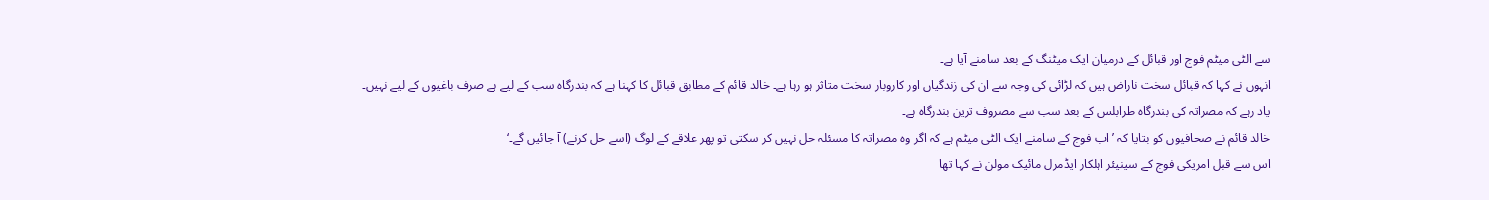سے الٹی میٹم فوج اور قبائل کے درمیان ایک میٹنگ کے بعد سامنے آیا ہے۔
انہوں نے کہا کہ قبائل سخت ناراض ہیں کہ لڑائی کی وجہ سے ان کی زندگیاں اور کاروبار سخت متاثر ہو رہا ہے۔ خالد قائم کے مطابق قبائل کا کہنا ہے کہ بندرگاہ سب کے لیے ہے صرف باغیوں کے لیے نہیں۔
یاد رہے کہ مصراتہ کی بندرگاہ طرابلس کے بعد سب سے مصروف ترین بندرگاہ ہے۔
خالد قائم نے صحافیوں کو بتایا کہ ’اب فوج کے سامنے ایک الٹی میٹم ہے کہ اگر وہ مصراتہ کا مسئلہ حل نہیں کر سکتی تو پھر علاقے کے لوگ (اسے حل کرنے) آ جائیں گے۔‘
اس سے قبل امریکی فوج کے سینیئر اہلکار ایڈمرل مائیک مولن نے کہا تھا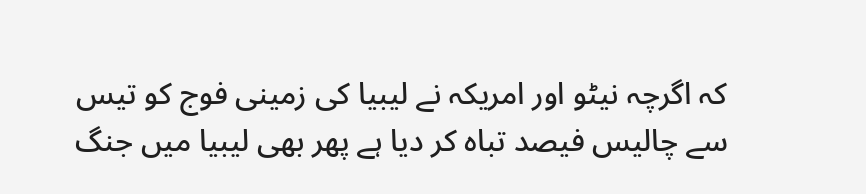کہ اگرچہ نیٹو اور امریکہ نے لیبیا کی زمینی فوج کو تیس سے چالیس فیصد تباہ کر دیا ہے پھر بھی لیبیا میں جنگ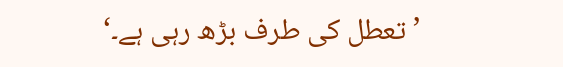’تعطل کی طرف بڑھ رہی ہے۔‘